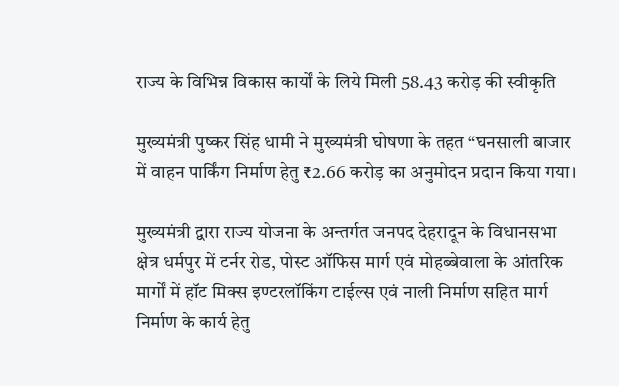राज्य के विभिन्न विकास कार्यों के लिये मिली 58.43 करोड़ की स्वीकृति

मुख्यमंत्री पुष्कर सिंह धामी ने मुख्यमंत्री घोषणा के तहत “घनसाली बाजार में वाहन पार्किंग निर्माण हेतु ₹2.66 करोड़ का अनुमोदन प्रदान किया गया।

मुख्यमंत्री द्वारा राज्य योजना के अन्तर्गत जनपद देहरादून के विधानसभा क्षेत्र धर्मपुर में टर्नर रोड, पोस्ट ऑफिस मार्ग एवं मोहब्बेवाला के आंतरिक मार्गों में हॉट मिक्स इण्टरलॉकिंग टाईल्स एवं नाली निर्माण सहित मार्ग निर्माण के कार्य हेतु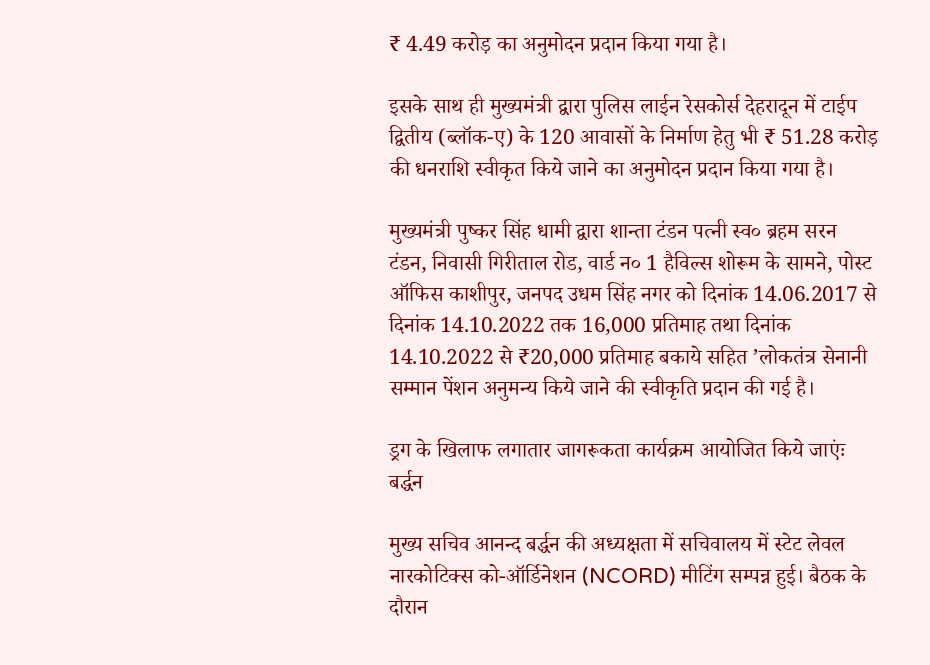₹ 4.49 करोड़ का अनुमोदन प्रदान किया गया है।

इसके साथ ही मुख्यमंत्री द्वारा पुलिस लाईन रेसकोर्स देहरादून में टाईप द्वितीय (ब्लॉक-ए) के 120 आवासों के निर्माण हेतु भी ₹ 51.28 करोड़ की धनराशि स्वीकृत किये जाने का अनुमोदन प्रदान किया गया है।

मुख्यमंत्री पुष्कर सिंह धामी द्वारा शान्ता टंडन पत्नी स्व० ब्रहम सरन टंडन, निवासी गिरीताल रोड, वार्ड न० 1 हैविल्स शोरूम के सामने, पोस्ट ऑफिस काशीपुर, जनपद उधम सिंह नगर को दिनांक 14.06.2017 से दिनांक 14.10.2022 तक 16,000 प्रतिमाह तथा दिनांक 14.10.2022 से ₹20,000 प्रतिमाह बकाये सहित ’लोकतंत्र सेनानी सम्मान पेंशन अनुमन्य किये जाने की स्वीकृति प्रदान की गई है।

ड्रग के खिलाफ लगातार जागरूकता कार्यक्रम आयोजित किये जाएंः बर्द्धन

मुख्य सचिव आनन्द बर्द्धन की अध्यक्षता में सचिवालय में स्टेट लेवल नारकोटिक्स को-ऑर्डिनेशन (NCORD) मीटिंग सम्पन्न हुई। बैठक के दौरान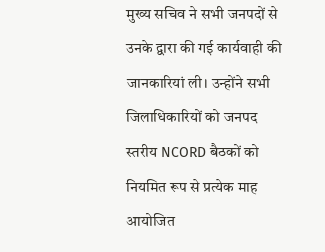मुख्य सचिव ने सभी जनपदों से उनके द्वारा की गई कार्यवाही की जानकारियां ली। उन्होंने सभी जिलाधिकारियों को जनपद स्तरीय NCORD बैठकों को नियमित रूप से प्रत्येक माह आयोजित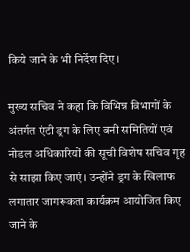किये जाने के भी निर्देश दिए।

मुख्य सचिव ने कहा कि विभिन्न विभागों के अंतर्गत एंटी ड्रग के लिए बनी समितियों एवं नोडल अधिकारियों की सूची विशेष सचिव गृह से साझा किए जाएं। उन्होंने ड्रग के खिलाफ लगातार जागरूकता कार्यक्रम आयोजित किए जाने के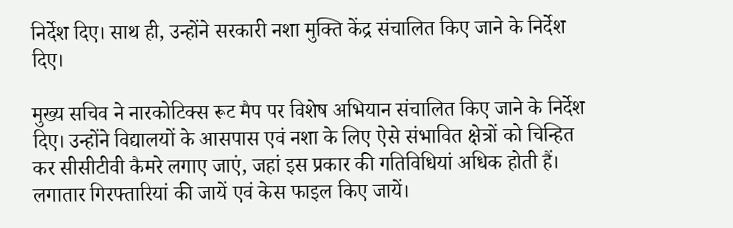निर्देश दिए। साथ ही, उन्होंने सरकारी नशा मुक्ति केंद्र संचालित किए जाने के निर्देश दिए।

मुख्य सचिव ने नारकोटिक्स रूट मैप पर विशेष अभियान संचालित किए जाने के निर्देश दिए। उन्होंने विद्यालयों के आसपास एवं नशा के लिए ऐसे संभावित क्षेत्रों को चिन्हित कर सीसीटीवी कैमरे लगाए जाएं, जहां इस प्रकार की गतिविधियां अधिक होती हैं। लगातार गिरफ्तारियां की जायें एवं केस फाइल किए जायें।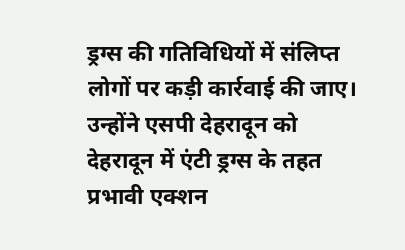ड्रग्स की गतिविधियों में संलिप्त लोगों पर कड़ी कार्रवाई की जाए। उन्होंने एसपी देहरादून को देहरादून में एंटी ड्रग्स के तहत प्रभावी एक्शन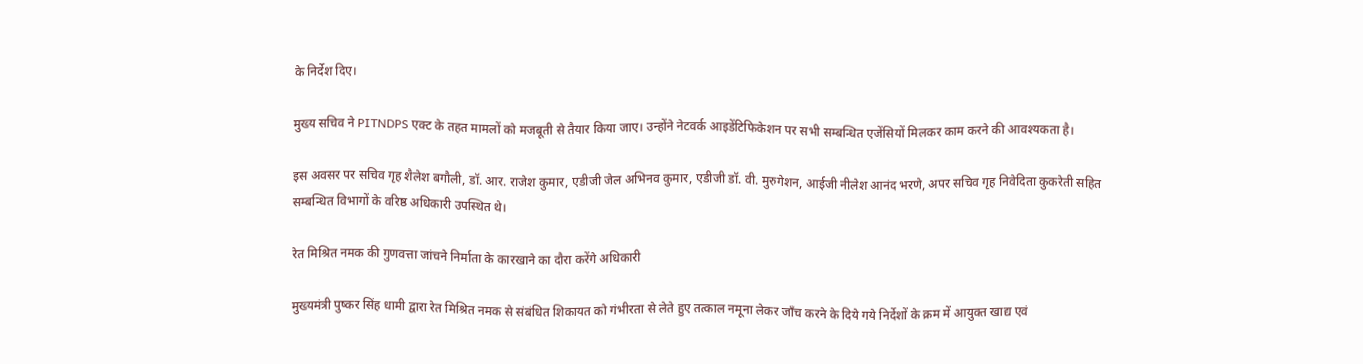के निर्देश दिए।

मुख्य सचिव ने PITNDPS एक्ट के तहत मामलों को मजबूती से तैयार किया जाए। उन्होंने नेटवर्क आइडेंटिफिकेशन पर सभी सम्बन्धित एजेंसियों मिलकर काम करने की आवश्यकता है।

इस अवसर पर सचिव गृह शैलेश बगौली, डॉ. आर. राजेश कुमार, एडीजी जेल अभिनव कुमार, एडीजी डॉ. वी. मुरुगेशन, आईजी नीलेश आनंद भरणे, अपर सचिव गृह निवेदिता कुकरेती सहित सम्बन्धित विभागों के वरिष्ठ अधिकारी उपस्थित थे।

रेत मिश्रित नमक की गुणवत्ता जांचने निर्माता के कारखाने का दौरा करेंगे अधिकारी

मुख्यमंत्री पुष्कर सिंह धामी द्वारा रेत मिश्रित नमक से संबंधित शिकायत को गंभीरता से लेते हुए तत्काल नमूना लेकर जाँच करने के दिये गये निर्देशों के क्रम में आयुक्त खाद्य एवं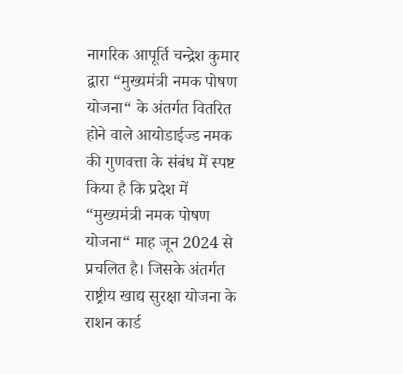नागरिक आपूर्ति चन्द्रेश कुमार द्वारा “मुख्यमंत्री नमक पोषण योजना“ के अंतर्गत वितरित होने वाले आयोडाईज्ड नमक की गुणवत्ता के संबंध में स्पष्ट किया है कि प्रदेश में “मुख्यमंत्री नमक पोषण योजना“ माह जून 2024 से प्रचलित है। जिसके अंतर्गत राष्ट्रीय खाद्य सुरक्षा योजना के राशन कार्ड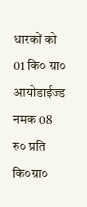धारकों को 01 कि० ग्रा० आयोडाईज्ड नमक 08 रु० प्रति कि०ग्रा०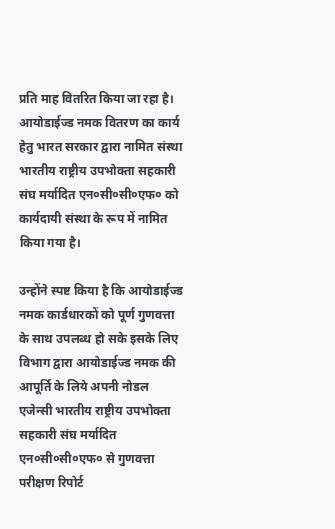प्रति माह वितरित किया जा रहा है। आयोडाईज्ड नमक वितरण का कार्य हेतु भारत सरकार द्वारा नामित संस्था भारतीय राष्ट्रीय उपभोक्ता सहकारी संघ मर्यादित एन०सी०सी०एफ० को कार्यदायी संस्था के रूप में नामित किया गया है।

उन्होंने स्पष्ट किया है कि आयोडाईज्ड नमक कार्डधारकों को पूर्ण गुणवत्ता के साथ उपलब्ध हो सके इसके लिए विभाग द्वारा आयोडाईज्ड नमक की आपूर्ति के लिये अपनी नोडल एजेन्सी भारतीय राष्ट्रीय उपभोक्ता सहकारी संघ मर्यादित एन०सी०सी०एफ० से गुणवत्ता परीक्षण रिपोर्ट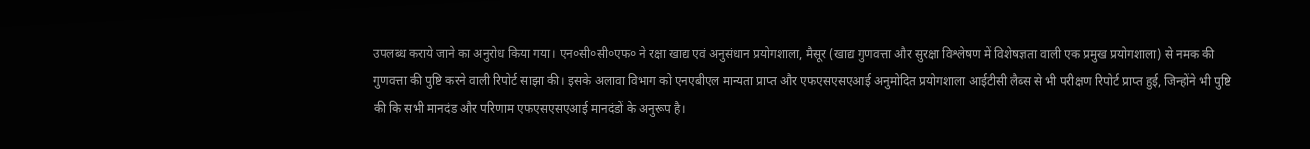उपलब्ध कराये जाने का अनुरोध किया गया। एन०सी०सी०एफ० ने रक्षा खाद्य एवं अनुसंधान प्रयोगशाला, मैसूर (खाद्य गुणवत्ता और सुरक्षा विश्लेषण में विशेषज्ञता वाली एक प्रमुख प्रयोगशाला) से नमक की गुणवत्ता की पुष्टि करने वाली रिपोर्ट साझा की। इसके अलावा विभाग को एनएबीएल मान्यता प्राप्त और एफएसएसएआई अनुमोदित प्रयोगशाला आईटीसी लैब्स से भी परीक्षण रिपोर्ट प्राप्त हुई, जिन्होंने भी पुष्टि की कि सभी मानदंड और परिणाम एफएसएसएआई मानदंडों के अनुरूप है।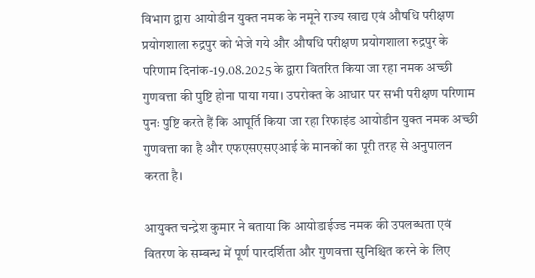विभाग द्वारा आयोडीन युक्त नमक के नमूने राज्य खाद्य एवं औषधि परीक्षण प्रयोगशाला रुद्रपुर को भेजे गये और औषधि परीक्षण प्रयोगशाला रुद्रपुर के परिणाम दिनांक-19.08.2025 के द्वारा वितरित किया जा रहा नमक अच्छी गुणवत्ता की पुष्टि होना पाया गया। उपरोक्त के आधार पर सभी परीक्षण परिणाम पुनः पुष्टि करते हैं कि आपूर्ति किया जा रहा रिफाइंड आयोडीन युक्त नमक अच्छी गुणवत्ता का है और एफएसएसएआई के मानकों का पूरी तरह से अनुपालन करता है।

आयुक्त चन्द्रेश कुमार ने बताया कि आयोडाईज्ड नमक की उपलब्धता एवं वितरण के सम्बन्ध में पूर्ण पारदर्शिता और गुणवत्ता सुनिश्चित करने के लिए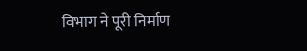विभाग ने पूरी निर्माण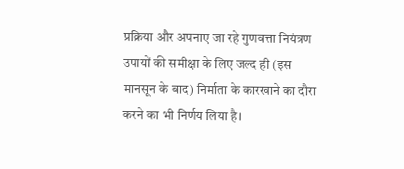प्रक्रिया और अपनाए जा रहे गुणवत्ता नियंत्रण उपायों की समीक्षा के लिए जल्द ही (इस मानसून के बाद) निर्माता के कारखाने का दौरा करने का भी निर्णय लिया है।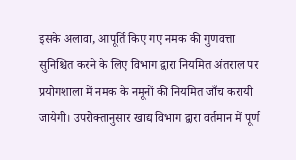इसके अलावा, आपूर्ति किए गए नमक की गुणवत्ता सुनिश्चित करने के लिए विभाग द्वारा नियमित अंतराल पर प्रयोगशाला में नमक के नमूनों की नियमित जाँच करायी जायेगी। उपरोक्तानुसार खाद्य विभाग द्वारा वर्तमान में पूर्ण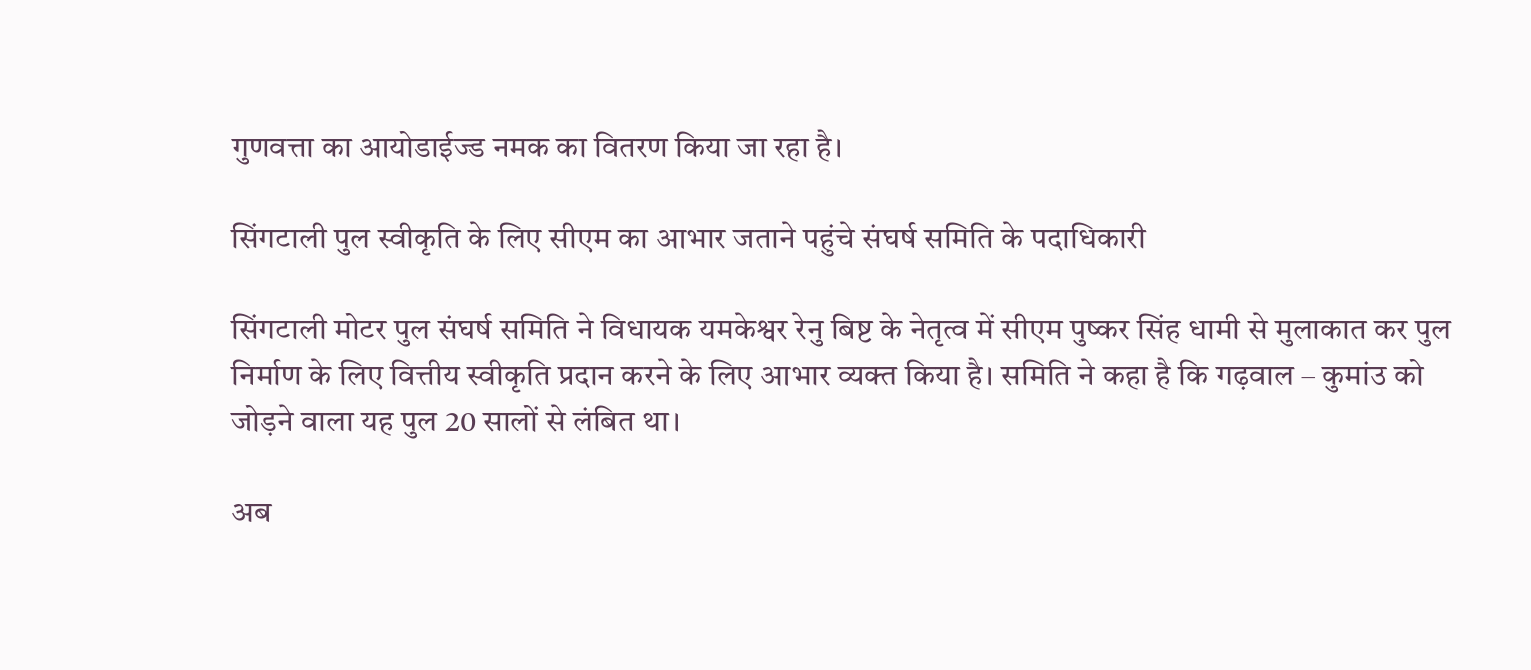गुणवत्ता का आयोडाईज्ड नमक का वितरण किया जा रहा है।

सिंगटाली पुल स्वीकृति के लिए सीएम का आभार जताने पहुंचे संघर्ष समिति के पदाधिकारी

सिंगटाली मोटर पुल संघर्ष समिति ने विधायक यमकेश्वर रेनु बिष्ट के नेतृत्व में सीएम पुष्कर सिंह धामी से मुलाकात कर पुल निर्माण के लिए वित्तीय स्वीकृति प्रदान करने के लिए आभार व्यक्त किया है। समिति ने कहा है कि गढ़वाल – कुमांउ को जोड़ने वाला यह पुल 20 सालों से लंबित था।

अब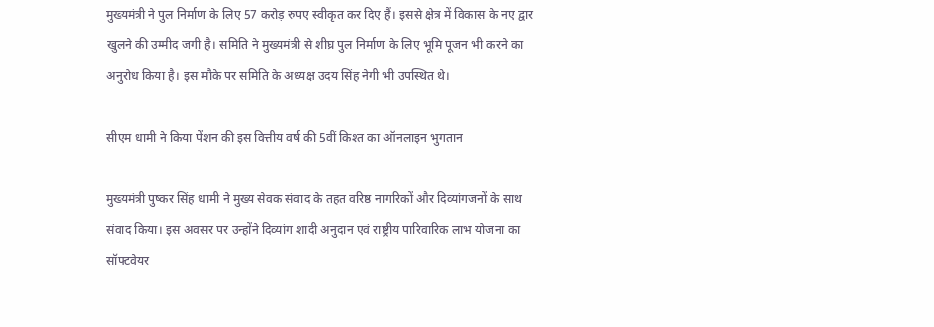मुख्यमंत्री ने पुल निर्माण के लिए 57 करोड़ रुपए स्वीकृत कर दिए हैं। इससे क्षेत्र में विकास के नए द्वार खुलने की उम्मीद जगी है। समिति ने मुख्यमंत्री से शीघ्र पुल निर्माण के लिए भूमि पूजन भी करने का अनुरोध किया है। इस मौके पर समिति के अध्यक्ष उदय सिंह नेगी भी उपस्थित थे।

सीएम धामी ने किया पेंशन की इस वित्तीय वर्ष की 5वीं किश्त का ऑनलाइन भुगतान

मुख्यमंत्री पुष्कर सिंह धामी ने मुख्य सेवक संवाद के तहत वरिष्ठ नागरिकों और दिव्यांगजनों के साथ संवाद किया। इस अवसर पर उन्होंने दिव्यांग शादी अनुदान एवं राष्ट्रीय पारिवारिक लाभ योजना का सॉफ्टवेयर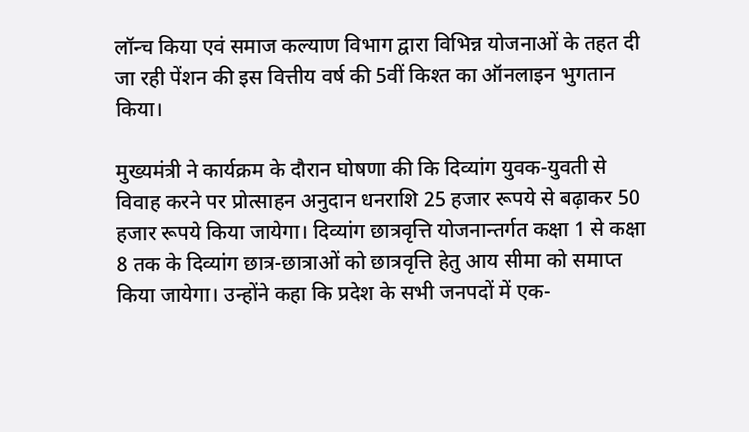लॉन्च किया एवं समाज कल्याण विभाग द्वारा विभिन्न योजनाओं के तहत दी जा रही पेंशन की इस वित्तीय वर्ष की 5वीं किश्त का ऑनलाइन भुगतान किया।

मुख्यमंत्री ने कार्यक्रम के दौरान घोषणा की कि दिव्यांग युवक-युवती से विवाह करने पर प्रोत्साहन अनुदान धनराशि 25 हजार रूपये से बढ़ाकर 50 हजार रूपये किया जायेगा। दिव्यांग छात्रवृत्ति योजनान्तर्गत कक्षा 1 से कक्षा 8 तक के दिव्यांग छात्र-छात्राओं को छात्रवृत्ति हेतु आय सीमा को समाप्त किया जायेगा। उन्होंने कहा कि प्रदेश के सभी जनपदों में एक-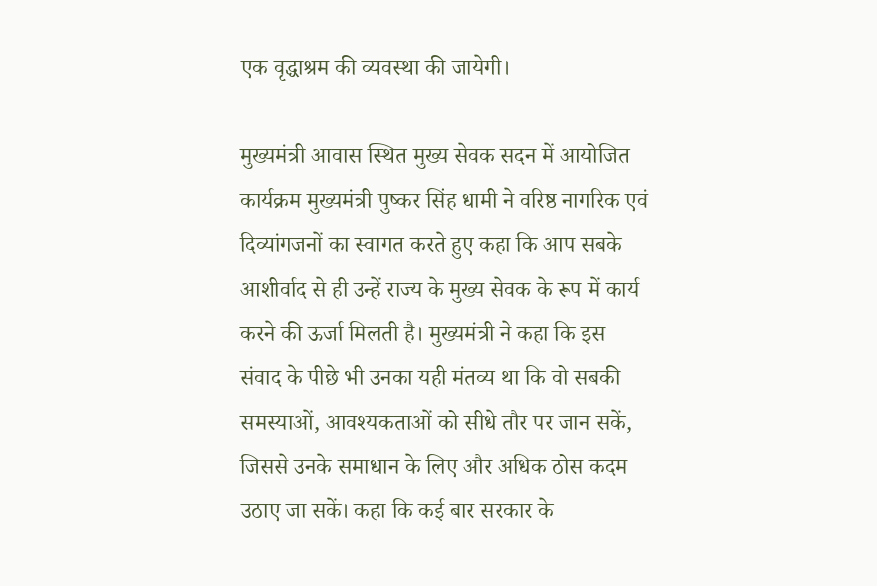एक वृद्धाश्रम की व्यवस्था की जायेगी।

मुख्यमंत्री आवास स्थित मुख्य सेवक सदन में आयोजित कार्यक्रम मुख्यमंत्री पुष्कर सिंह धामी ने वरिष्ठ नागरिक एवं दिव्यांगजनों का स्वागत करते हुए कहा कि आप सबके आशीर्वाद से ही उन्हें राज्य के मुख्य सेवक के रूप में कार्य करने की ऊर्जा मिलती है। मुख्यमंत्री ने कहा कि इस संवाद के पीछे भी उनका यही मंतव्य था कि वो सबकी समस्याओं, आवश्यकताओं को सीधे तौर पर जान सकें, जिससे उनके समाधान के लिए और अधिक ठोस कदम उठाए जा सकें। कहा कि कई बार सरकार के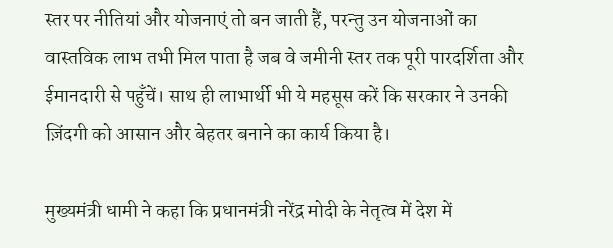स्तर पर नीतियां और योजनाएं तो बन जाती हैं, परन्तु उन योजनाओं का वास्तविक लाभ तभी मिल पाता है जब वे जमीनी स्तर तक पूरी पारदर्शिता और ईमानदारी से पहुँचें। साथ ही लाभार्थी भी ये महसूस करें कि सरकार ने उनकी ज़िंदगी को आसान और बेहतर बनाने का कार्य किया है।

मुख्यमंत्री धामी ने कहा कि प्रधानमंत्री नरेंद्र मोदी के नेतृत्व में देश में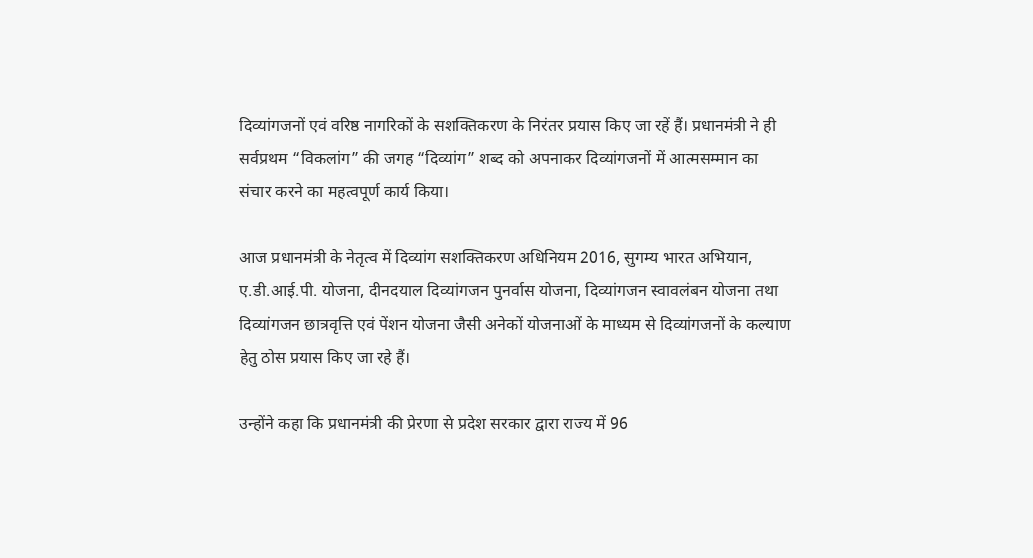दिव्यांगजनों एवं वरिष्ठ नागरिकों के सशक्तिकरण के निरंतर प्रयास किए जा रहें हैं। प्रधानमंत्री ने ही सर्वप्रथम “विकलांग” की जगह “दिव्यांग” शब्द को अपनाकर दिव्यांगजनों में आत्मसम्मान का संचार करने का महत्वपूर्ण कार्य किया।

आज प्रधानमंत्री के नेतृत्व में दिव्यांग सशक्तिकरण अधिनियम 2016, सुगम्य भारत अभियान, ए.डी.आई.पी. योजना, दीनदयाल दिव्यांगजन पुनर्वास योजना, दिव्यांगजन स्वावलंबन योजना तथा दिव्यांगजन छात्रवृत्ति एवं पेंशन योजना जैसी अनेकों योजनाओं के माध्यम से दिव्यांगजनों के कल्याण हेतु ठोस प्रयास किए जा रहे हैं।

उन्होंने कहा कि प्रधानमंत्री की प्रेरणा से प्रदेश सरकार द्वारा राज्य में 96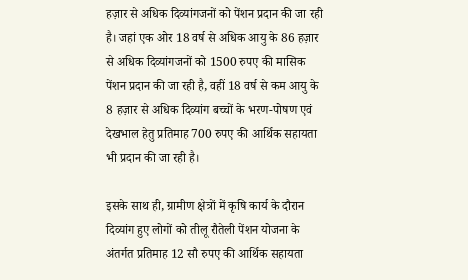हज़ार से अधिक दिव्यांगजनों को पेंशन प्रदान की जा रही है। जहां एक ओर 18 वर्ष से अधिक आयु के 86 हज़ार से अधिक दिव्यांगजनों को 1500 रुपए की मासिक पेंशन प्रदान की जा रही है, वहीं 18 वर्ष से कम आयु के 8 हज़ार से अधिक दिव्यांग बच्चों के भरण-पोषण एवं देखभाल हेतु प्रतिमाह 700 रुपए की आर्थिक सहायता भी प्रदान की जा रही है।

इसके साथ ही, ग्रामीण क्षेत्रों में कृषि कार्य के दौरान दिव्यांग हुए लोगों को तीलू रौतेली पेंशन योजना के अंतर्गत प्रतिमाह 12 सौ रुपए की आर्थिक सहायता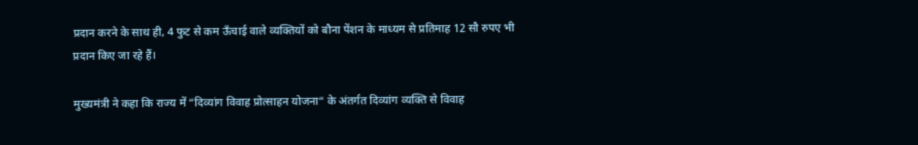प्रदान करने के साथ ही, 4 फुट से कम ऊँचाई वाले व्यक्तियों को बौना पेंशन के माध्यम से प्रतिमाह 12 सौ रुपए भी प्रदान किए जा रहे हैं।

मुख्यमंत्री ने कहा कि राज्य में “दिव्यांग विवाह प्रोत्साहन योजना“ के अंतर्गत दिव्यांग व्यक्ति से विवाह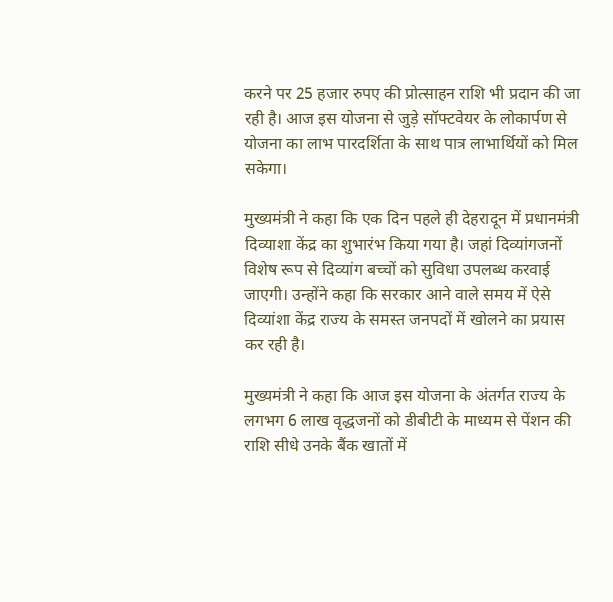करने पर 25 हजार रुपए की प्रोत्साहन राशि भी प्रदान की जा रही है। आज इस योजना से जुड़े सॉफ्टवेयर के लोकार्पण से योजना का लाभ पारदर्शिता के साथ पात्र लाभार्थियों को मिल सकेगा।

मुख्यमंत्री ने कहा कि एक दिन पहले ही देहरादून में प्रधानमंत्री दिव्याशा केंद्र का शुभारंभ किया गया है। जहां दिव्यांगजनों विशेष रूप से दिव्यांग बच्चों को सुविधा उपलब्ध करवाई जाएगी। उन्होंने कहा कि सरकार आने वाले समय में ऐसे दिव्यांशा केंद्र राज्य के समस्त जनपदों में खोलने का प्रयास कर रही है।

मुख्यमंत्री ने कहा कि आज इस योजना के अंतर्गत राज्य के लगभग 6 लाख वृद्धजनों को डीबीटी के माध्यम से पेंशन की राशि सीधे उनके बैंक खातों में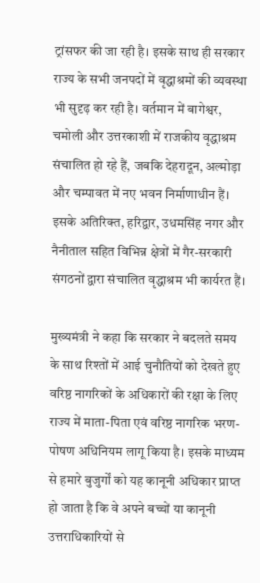ट्रांसफर की जा रही है। इसके साथ ही सरकार राज्य के सभी जनपदों में वृद्धाश्रमों की व्यवस्था भी सुदृढ़ कर रही है। वर्तमान में बागेश्वर, चमोली और उत्तरकाशी में राजकीय वृद्धाश्रम संचालित हो रहे हैं, जबकि देहरादून, अल्मोड़ा और चम्पावत में नए भवन निर्माणाधीन हैं। इसके अतिरिक्त, हरिद्वार, उधमसिंह नगर और नैनीताल सहित विभिन्न क्षेत्रों में गैर-सरकारी संगठनों द्वारा संचालित वृद्धाश्रम भी कार्यरत हैं।

मुख्यमंत्री ने कहा कि सरकार ने बदलते समय के साथ रिश्तों में आई चुनौतियों को देखते हुए वरिष्ठ नागरिकों के अधिकारों की रक्षा के लिए राज्य में माता-पिता एवं वरिष्ठ नागरिक भरण-पोषण अधिनियम लागू किया है। इसके माध्यम से हमारे बुजुर्गों को यह कानूनी अधिकार प्राप्त हो जाता है कि वे अपने बच्चों या कानूनी उत्तराधिकारियों से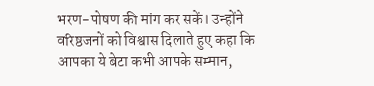भरण-पोषण की मांग कर सकें। उन्होंने वरिष्ठजनों को विश्वास दिलाते हुए कहा कि आपका ये बेटा कभी आपके सम्मान,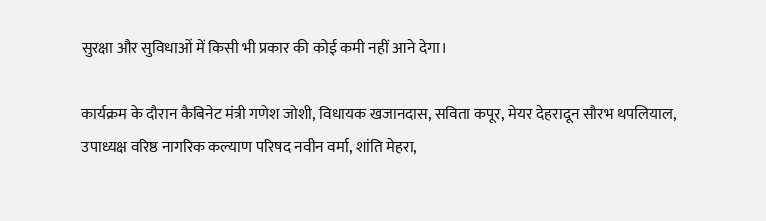सुरक्षा और सुविधाओं में किसी भी प्रकार की कोई कमी नहीं आने देगा।

कार्यक्रम के दौरान कैबिनेट मंत्री गणेश जोशी, विधायक खजानदास, सविता कपूर, मेयर देहरादून सौरभ थपलियाल, उपाध्यक्ष वरिष्ठ नागरिक कल्याण परिषद नवीन वर्मा, शांति मेहरा,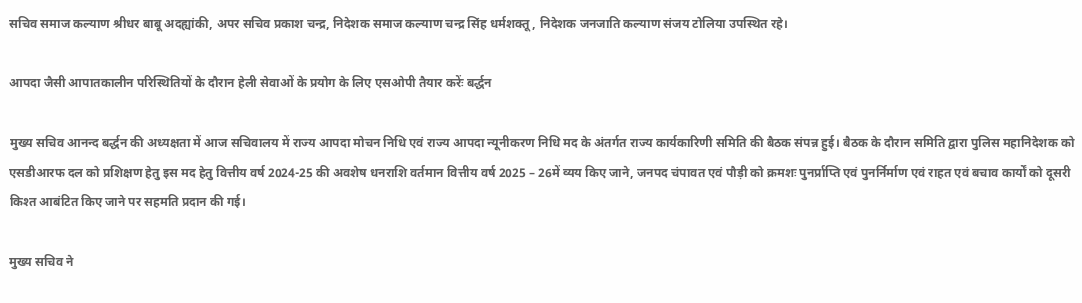सचिव समाज कल्याण श्रीधर बाबू अदह्यांकी, अपर सचिव प्रकाश चन्द्र, निदेशक समाज कल्याण चन्द्र सिंह धर्मशक्तू, निदेशक जनजाति कल्याण संजय टोलिया उपस्थित रहे।

आपदा जैसी आपातकालीन परिस्थितियों के दौरान हेली सेवाओं के प्रयोग के लिए एसओपी तैयार करेंः बर्द्धन

मुख्य सचिव आनन्द बर्द्धन की अध्यक्षता में आज सचिवालय में राज्य आपदा मोचन निधि एवं राज्य आपदा न्यूनीकरण निधि मद के अंतर्गत राज्य कार्यकारिणी समिति की बैठक संपन्न हुई। बैठक के दौरान समिति द्वारा पुलिस महानिदेशक को एसडीआरफ दल को प्रशिक्षण हेतु इस मद हेतु वित्तीय वर्ष 2024-25 की अवशेष धनराशि वर्तमान वित्तीय वर्ष 2025 – 26में व्यय किए जाने, जनपद चंपावत एवं पौड़ी को क्रमशः पुनर्प्राप्ति एवं पुनर्निर्माण एवं राहत एवं बचाव कार्यों को दूसरी किश्त आबंटित किए जाने पर सहमति प्रदान की गई।

मुख्य सचिव ने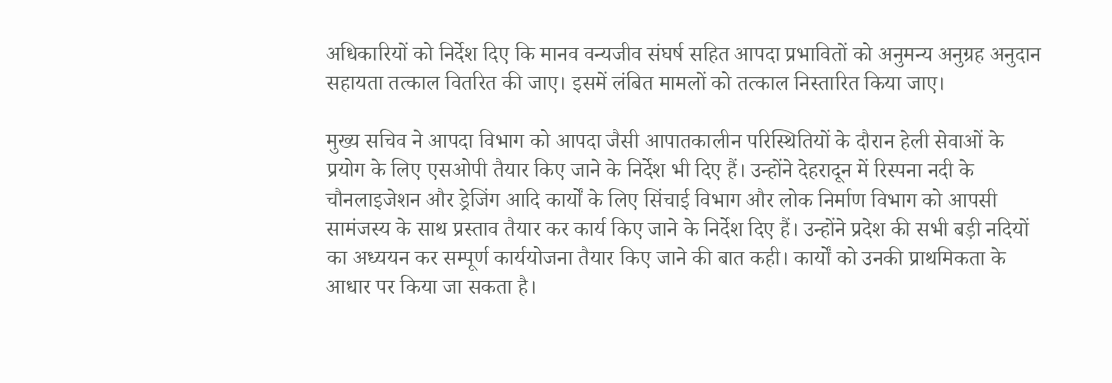अधिकारियों को निर्देश दिए कि मानव वन्यजीव संघर्ष सहित आपदा प्रभावितों को अनुमन्य अनुग्रह अनुदान सहायता तत्काल वितरित की जाए। इसमें लंबित मामलों को तत्काल निस्तारित किया जाए।

मुख्य सचिव ने आपदा विभाग को आपदा जैसी आपातकालीन परिस्थितियों के दौरान हेली सेवाओं के प्रयोग के लिए एसओपी तैयार किए जाने के निर्देश भी दिए हैं। उन्होंने देहरादून में रिस्पना नदी के चौनलाइजेशन और ड्रेजिंग आदि कार्यों के लिए सिंचाई विभाग और लोक निर्माण विभाग को आपसी सामंजस्य के साथ प्रस्ताव तैयार कर कार्य किए जाने के निर्देश दिए हैं। उन्होंने प्रदेश की सभी बड़ी नदियों का अध्ययन कर सम्पूर्ण कार्ययोजना तैयार किए जाने की बात कही। कार्यों को उनकी प्राथमिकता के आधार पर किया जा सकता है।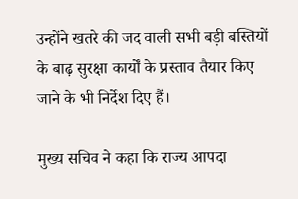उन्होंने खतरे की जद वाली सभी बड़ी बस्तियों के बाढ़ सुरक्षा कार्यों के प्रस्ताव तैयार किए जाने के भी निर्देश दिए हैं।

मुख्य सचिव ने कहा कि राज्य आपदा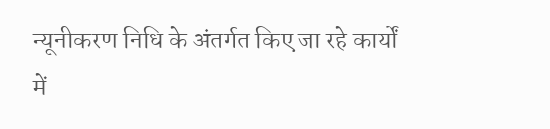न्यूनीकरण निधि के अंतर्गत किए जा रहे कार्यों में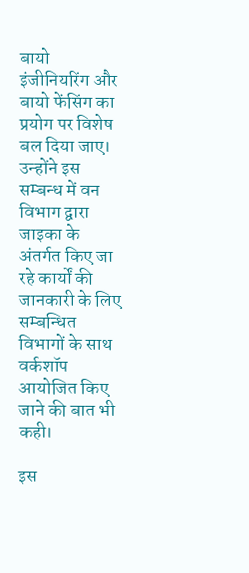बायो इंजीनियरिंग और बायो फेंसिंग का प्रयोग पर विशेष बल दिया जाए। उन्होंने इस सम्बन्ध में वन विभाग द्वारा जाइका के अंतर्गत किए जा रहे कार्यों की जानकारी के लिए सम्बन्धित विभागों के साथ वर्कशॉप आयोजित किए जाने की बात भी कही।

इस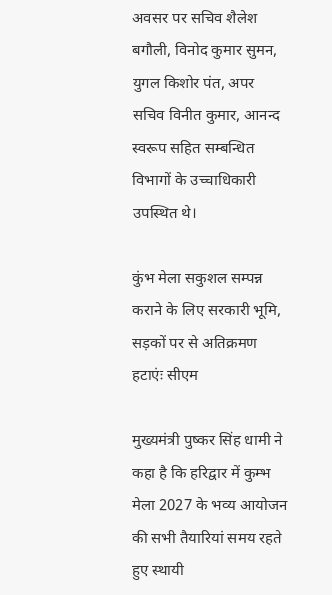अवसर पर सचिव शैलेश बगौली, विनोद कुमार सुमन, युगल किशोर पंत, अपर सचिव विनीत कुमार, आनन्द स्वरूप सहित सम्बन्धित विभागों के उच्चाधिकारी उपस्थित थे।

कुंभ मेला सकुशल सम्पन्न कराने के लिए सरकारी भूमि, सड़कों पर से अतिक्रमण हटाएंः सीएम

मुख्यमंत्री पुष्कर सिंह धामी ने कहा है कि हरिद्वार में कुम्भ मेला 2027 के भव्य आयोजन की सभी तैयारियां समय रहते हुए स्थायी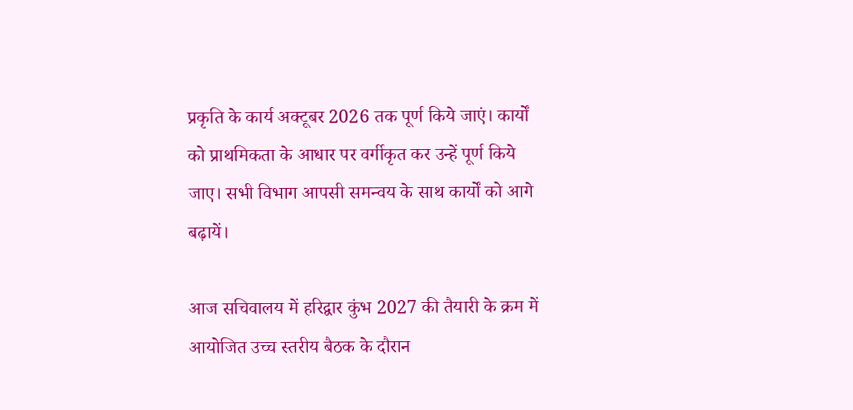प्रकृति के कार्य अक्टूबर 2026 तक पूर्ण किये जाएं। कार्यों को प्राथमिकता के आधार पर वर्गीकृत कर उन्हें पूर्ण किये जाए। सभी विभाग आपसी समन्वय के साथ कार्यों को आगे बढ़ायें।

आज सचिवालय में हरिद्वार कुंभ 2027 की तैयारी के क्रम में आयोजित उच्च स्तरीय बैठक के दौरान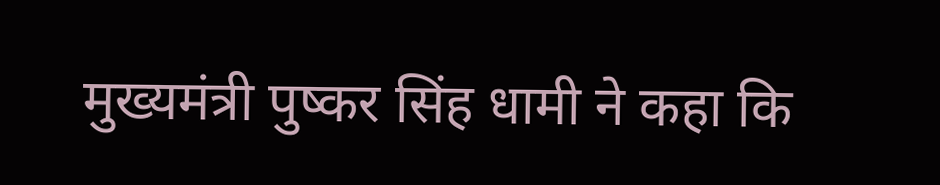मुख्यमंत्री पुष्कर सिंह धामी ने कहा कि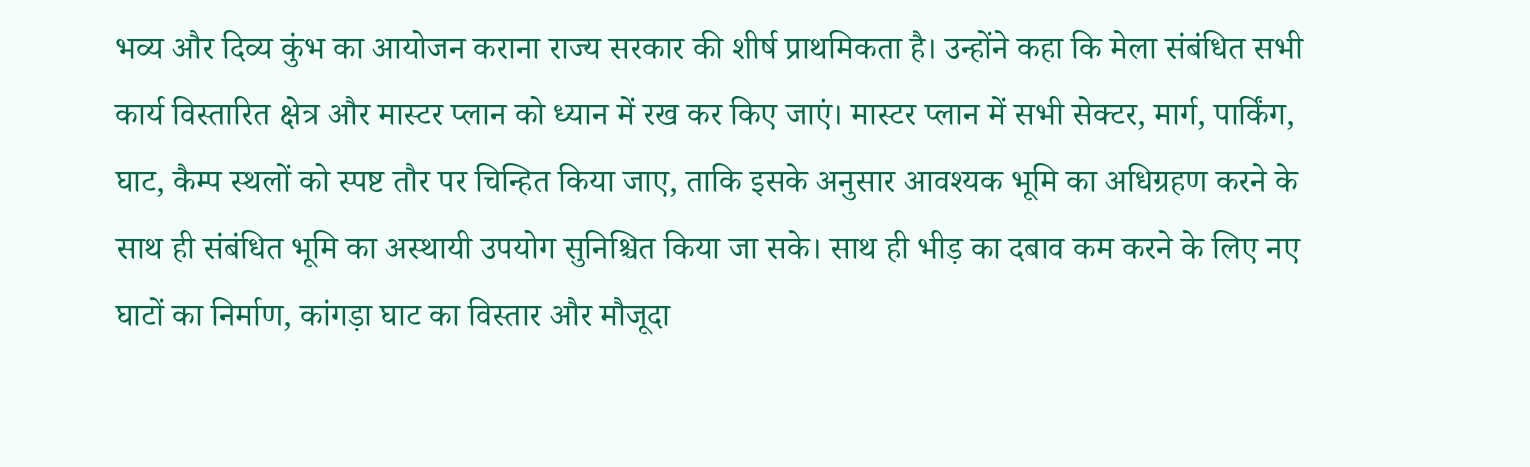भव्य और दिव्य कुंभ का आयोजन कराना राज्य सरकार की शीर्ष प्राथमिकता है। उन्होंने कहा कि मेला संबंधित सभी कार्य विस्तारित क्षेत्र और मास्टर प्लान को ध्यान में रख कर किए जाएं। मास्टर प्लान में सभी सेक्टर, मार्ग, पार्किंग, घाट, कैम्प स्थलों को स्पष्ट तौर पर चिन्हित किया जाए, ताकि इसके अनुसार आवश्यक भूमि का अधिग्रहण करने के साथ ही संबंधित भूमि का अस्थायी उपयोग सुनिश्चित किया जा सके। साथ ही भीड़ का दबाव कम करने के लिए नए घाटों का निर्माण, कांगड़ा घाट का विस्तार और मौजूदा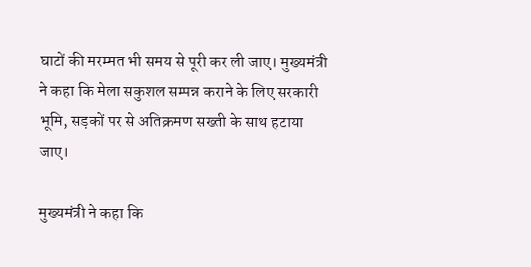घाटों की मरम्मत भी समय से पूरी कर ली जाए। मुख्यमंत्री ने कहा कि मेला सकुशल सम्पन्न कराने के लिए सरकारी भूमि, सड़कों पर से अतिक्रमण सख्ती के साथ हटाया जाए।

मुख्यमंत्री ने कहा कि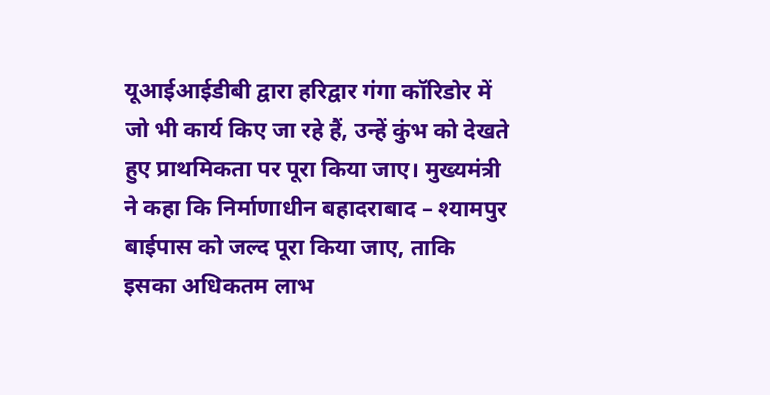यूआईआईडीबी द्वारा हरिद्वार गंगा कॉरिडोर में जो भी कार्य किए जा रहे हैं, उन्हें कुंभ को देखते हुए प्राथमिकता पर पूरा किया जाए। मुख्यमंत्री ने कहा कि निर्माणाधीन बहादराबाद – श्यामपुर बाईपास को जल्द पूरा किया जाए, ताकि इसका अधिकतम लाभ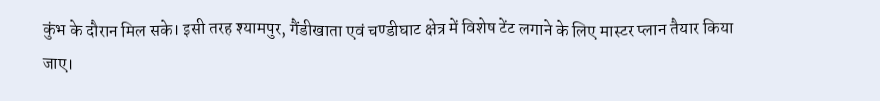कुंभ के दौरान मिल सके। इसी तरह श्यामपुर, गैंडीखाता एवं चण्डीघाट क्षेत्र में विशेष टेंट लगाने के लिए मास्टर प्लान तैयार किया जाए।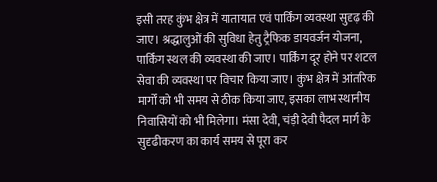इसी तरह कुंभ क्षेत्र में यातायात एवं पार्किंग व्यवस्था सुदृढ़ की जाए। श्रद्धालुओं की सुविधा हेतु ट्रैफिक डायवर्जन योजना, पार्किंग स्थल की व्यवस्था की जाए। पार्किंग दूर होने पर शटल सेवा की व्यवस्था पर विचार किया जाए। कुंभ क्षेत्र में आंतरिक मार्गों को भी समय से ठीक किया जाए, इसका लाभ स्थानीय निवासियों को भी मिलेगा। मंसा देवी, चंड़ी देवी पैदल मार्ग के सुदृढीकरण का कार्य समय से पूरा कर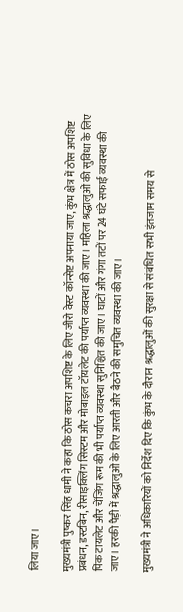लिया जाए।

मुख्यमंत्री पुष्कर सिंह धामी ने कहा कि ठोस कचरा अपशिष्ट के लिए जीरो वेस्ट कॉन्सेप्ट अपनाया जाए, कुंभ क्षेत्र में ठोस अपशिष्ट प्रबंधन, डस्टबिन, रीसाइक्लिंग सिस्टम और मोबाइल टॉयलेट की पर्याप्त व्यवस्था की जाए। महिला श्रद्धालुओं की सुविधा के लिए पिंक टायलेट और चेंजिंग रूम की भी पर्याप्त व्यवस्था सुनिश्चित की जाए। घाटों और गंगा तटों पर 24 घंटे सफाई व्यवस्था की जाए। हरकी पैड़ी में श्रद्धालुओं के लिए आरती और बैठने की समुचित व्यवस्था की जाए।

मुख्यमंत्री ने अधिकारियों को निर्देश दिए कि कुंभ के दौरान श्रद्धालुओं की सुरक्षा से संबंधित सभी इंतजाम समय से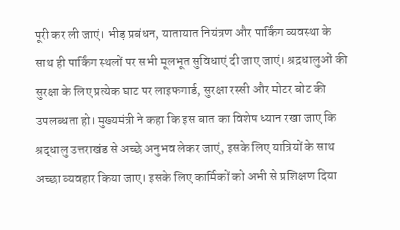पूरी कर ली जाएं। भीड़ प्रबंधन, यातायात नियंत्रण और पार्किंग व्यवस्था के साथ ही पार्किंग स्थलों पर सभी मूलभूत सुविधाएं दी जाए जाएं। श्रद़धालुओं की सुरक्षा के लिए प्रत्येक घाट पर लाइफगार्ड, सुरक्षा रस्सी और मोटर बोट की उपलब्धता हो। मुख्यमंत्री ने कहा कि इस बात का विशेष ध्यान रखा जाए कि श्रद्धालु उत्तराखंड से अच्छे अनुभव लेकर जाएं, इसके लिए यात्रियों के साथ अच्छा व्यवहार किया जाए। इसके लिए कार्मिकों को अभी से प्रशिक्षण दिया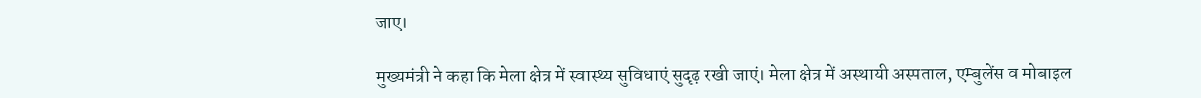जाए।

मुख्यमंत्री ने कहा कि मेला क्षेत्र में स्वास्थ्य सुविधाएं सुदृढ़ रखी जाएं। मेला क्षेत्र में अस्थायी अस्पताल, एम्बुलेंस व मोबाइल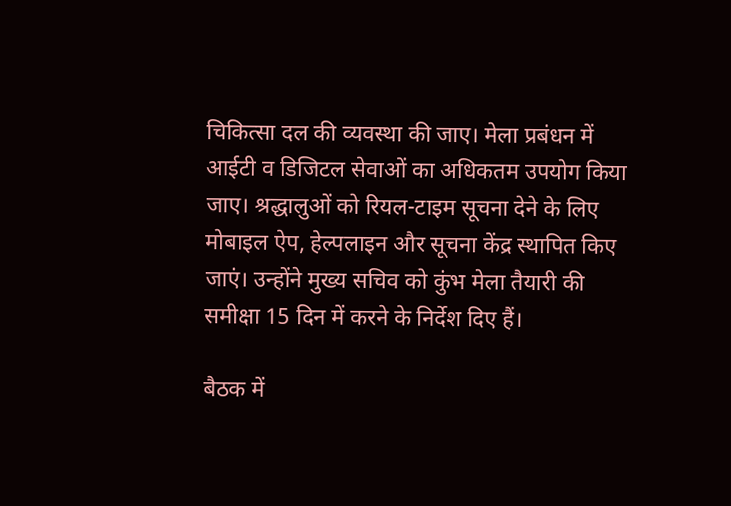चिकित्सा दल की व्यवस्था की जाए। मेला प्रबंधन में आईटी व डिजिटल सेवाओं का अधिकतम उपयोग किया जाए। श्रद्धालुओं को रियल-टाइम सूचना देने के लिए मोबाइल ऐप, हेल्पलाइन और सूचना केंद्र स्थापित किए जाएं। उन्होंने मुख्य सचिव को कुंभ मेला तैयारी की समीक्षा 15 दिन में करने के निर्देश दिए हैं।

बैठक में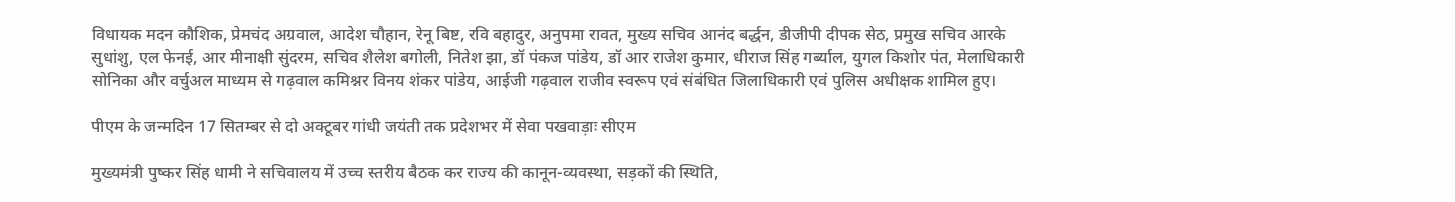विधायक मदन कौशिक, प्रेमचंद अग्रवाल, आदेश चौहान, रेनू बिष्ट, रवि बहादुर, अनुपमा रावत, मुख्य सचिव आनंद बर्द्धन, डीजीपी दीपक सेठ, प्रमुख सचिव आरके सुधांशु, एल फेनई, आर मीनाक्षी सुंदरम, सचिव शैलेश बगोली, नितेश झा, डॉ पंकज पांडेय, डॉ आर राजेश कुमार, धीराज सिंह गर्ब्याल, युगल किशोर पंत, मेलाधिकारी सोनिका और वर्चुअल माध्यम से गढ़वाल कमिश्नर विनय शंकर पांडेय, आईजी गढ़वाल राजीव स्वरूप एवं संबंधित जिलाधिकारी एवं पुलिस अधीक्षक शामिल हुए।

पीएम के जन्मदिन 17 सितम्बर से दो अक्टूबर गांधी जयंती तक प्रदेशभर में सेवा पखवाड़ाः सीएम

मुख्यमंत्री पुष्कर सिंह धामी ने सचिवालय में उच्च स्तरीय बैठक कर राज्य की कानून-व्यवस्था, सड़कों की स्थिति,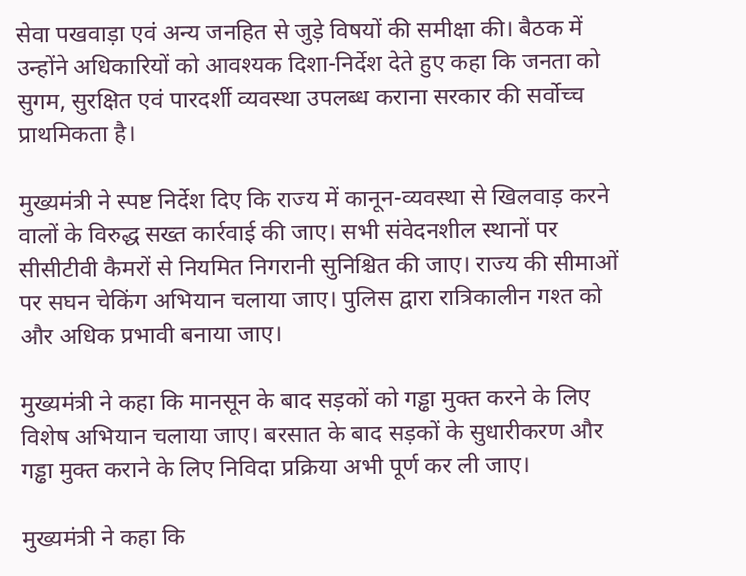सेवा पखवाड़ा एवं अन्य जनहित से जुड़े विषयों की समीक्षा की। बैठक में उन्होंने अधिकारियों को आवश्यक दिशा-निर्देश देते हुए कहा कि जनता को सुगम, सुरक्षित एवं पारदर्शी व्यवस्था उपलब्ध कराना सरकार की सर्वोच्च प्राथमिकता है।

मुख्यमंत्री ने स्पष्ट निर्देश दिए कि राज्य में कानून-व्यवस्था से खिलवाड़ करने वालों के विरुद्ध सख्त कार्रवाई की जाए। सभी संवेदनशील स्थानों पर सीसीटीवी कैमरों से नियमित निगरानी सुनिश्चित की जाए। राज्य की सीमाओं पर सघन चेकिंग अभियान चलाया जाए। पुलिस द्वारा रात्रिकालीन गश्त को और अधिक प्रभावी बनाया जाए।

मुख्यमंत्री ने कहा कि मानसून के बाद सड़कों को गड्ढा मुक्त करने के लिए विशेष अभियान चलाया जाए। बरसात के बाद सड़कों के सुधारीकरण और गड्ढा मुक्त कराने के लिए निविदा प्रक्रिया अभी पूर्ण कर ली जाए।

मुख्यमंत्री ने कहा कि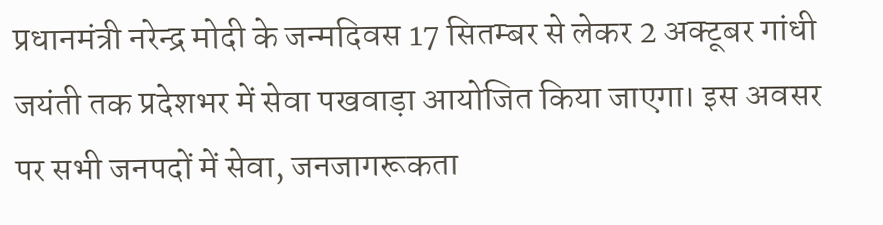प्रधानमंत्री नरेन्द्र मोदी के जन्मदिवस 17 सितम्बर से लेकर 2 अक्टूबर गांधी जयंती तक प्रदेशभर में सेवा पखवाड़ा आयोजित किया जाएगा। इस अवसर पर सभी जनपदों में सेवा, जनजागरूकता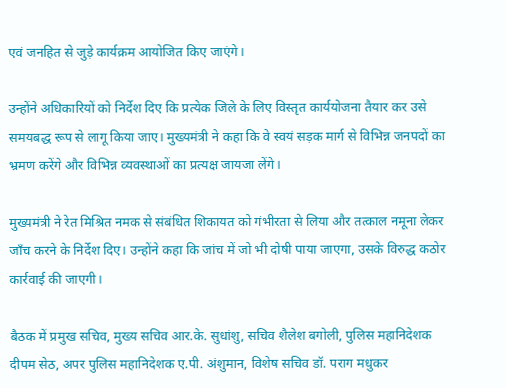एवं जनहित से जुड़े कार्यक्रम आयोजित किए जाएंगे।

उन्होंने अधिकारियों को निर्देश दिए कि प्रत्येक जिले के लिए विस्तृत कार्ययोजना तैयार कर उसे समयबद्ध रूप से लागू किया जाए। मुख्यमंत्री ने कहा कि वे स्वयं सड़क मार्ग से विभिन्न जनपदों का भ्रमण करेंगे और विभिन्न व्यवस्थाओं का प्रत्यक्ष जायजा लेंगे।

मुख्यमंत्री ने रेत मिश्रित नमक से संबंधित शिकायत को गंभीरता से लिया और तत्काल नमूना लेकर जाँच करने के निर्देश दिए। उन्होंने कहा कि जांच में जो भी दोषी पाया जाएगा, उसके विरुद्ध कठोर कार्रवाई की जाएगी।

बैठक में प्रमुख सचिव, मुख्य सचिव आर.के. सुधांशु, सचिव शैलेश बगोली, पुलिस महानिदेशक दीपम सेठ, अपर पुलिस महानिदेशक ए.पी. अंशुमान, विशेष सचिव डॉ. पराग मधुकर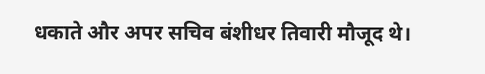धकाते और अपर सचिव बंशीधर तिवारी मौजूद थे।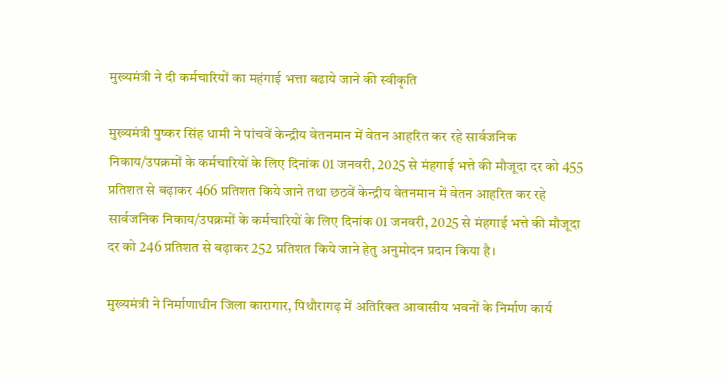मुख्यमंत्री ने दी कर्मचारियों का महंगाई भत्ता बढाये जाने की स्वीकृति

मुख्यमंत्री पुष्कर सिंह धामी ने पांचवें केन्द्रीय वेतनमान में वेतन आहरित कर रहे सार्वजनिक निकाय/उपक्रमों के कर्मचारियों के लिए दिनांक 01 जनवरी, 2025 से मंहगाई भत्ते की मौजूदा दर को 455 प्रतिशत से बढ़ाकर 466 प्रतिशत किये जाने तथा छठवें केन्द्रीय वेतनमान में वेतन आहरित कर रहे सार्वजनिक निकाय/उपक्रमों के कर्मचारियों के लिए दिनांक 01 जनवरी, 2025 से मंहगाई भत्ते की मौजूदा दर को 246 प्रतिशत से बढ़ाकर 252 प्रतिशत किये जाने हेतु अनुमोदन प्रदान किया है।

मुख्यमंत्री ने निर्माणाधीन जिला कारागार, पिथौरागढ़ में अतिरिक्त आवासीय भवनों के निर्माण कार्य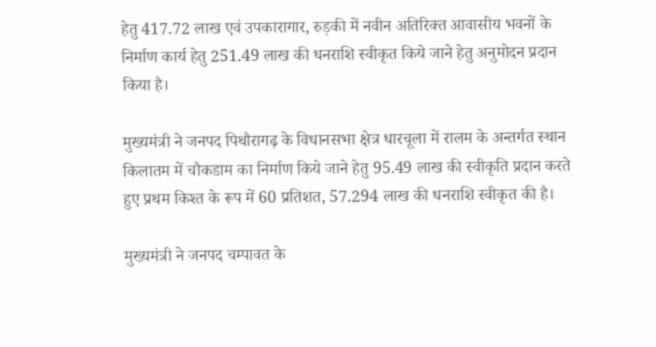हेतु 417.72 लाख एवं उपकारागार, रुड़की में नवीन अतिरिक्त आवासीय भवनों के निर्माण कार्य हेतु 251.49 लाख की धनराशि स्वीकृत किये जाने हेतु अनुमोदन प्रदान किया है।

मुख्यमंत्री ने जनपद पिथौरागढ़ के विधानसभा क्षेत्र धारचूला में रालम के अन्तर्गत स्थान किलातम में चौकडाम का निर्माण किये जाने हेतु 95.49 लाख की स्वीकृति प्रदान करते हुए प्रथम किश्त के रूप में 60 प्रतिशत, 57.294 लाख की धनराशि स्वीकृत की है।

मुख्यमंत्री ने जनपद चम्पावत के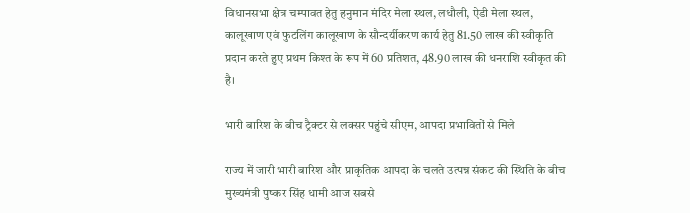विधानसभा क्षेत्र चम्पावत हेतु हनुमान मंदिर मेला स्थल, लधौली, ऐडी मेला स्थल, कालूखाण एवं फुटलिंग कालूखाण के सौन्दर्यीकरण कार्य हेतु 81.50 लाख की स्वीकृति प्रदान करते हुए प्रथम किश्त के रूप में 60 प्रतिशत, 48.90 लाख की धनराशि स्वीकृत की है।

भारी बारिश के बीच ट्रैक्टर से लक्सर पहुंचे सीएम, आपदा प्रभावितों से मिले

राज्य में जारी भारी बारिश और प्राकृतिक आपदा के चलते उत्पन्न संकट की स्थिति के बीच मुख्यमंत्री पुष्कर सिंह धामी आज सबसे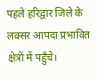पहले हरिद्वार जिले के लक्सर आपदा प्रभावित क्षेत्रों में पहुँचे।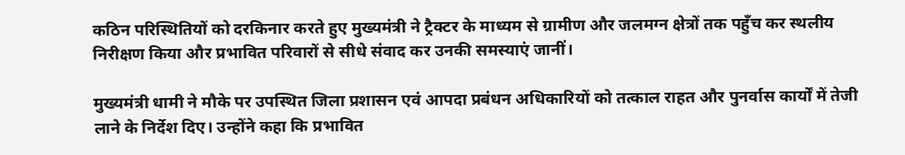कठिन परिस्थितियों को दरकिनार करते हुए मुख्यमंत्री ने ट्रैक्टर के माध्यम से ग्रामीण और जलमग्न क्षेत्रों तक पहुँच कर स्थलीय निरीक्षण किया और प्रभावित परिवारों से सीधे संवाद कर उनकी समस्याएं जानीं।

मुख्यमंत्री धामी ने मौके पर उपस्थित जिला प्रशासन एवं आपदा प्रबंधन अधिकारियों को तत्काल राहत और पुनर्वास कार्यों में तेजी लाने के निर्देश दिए। उन्होंने कहा कि प्रभावित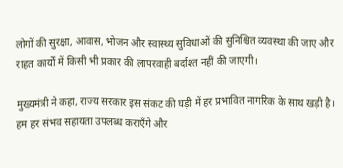लोगों की सुरक्षा, आवास, भोजन और स्वास्थ्य सुविधाओं की सुनिश्चित व्यवस्था की जाए और राहत कार्यों में किसी भी प्रकार की लापरवाही बर्दाश्त नहीं की जाएगी।

मुख्यमंत्री ने कहा, राज्य सरकार इस संकट की घड़ी में हर प्रभावित नागरिक के साथ खड़ी है। हम हर संभव सहायता उपलब्ध कराएँगे और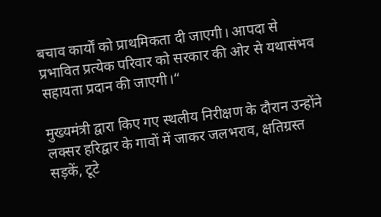बचाव कार्यों को प्राथमिकता दी जाएगी। आपदा से प्रभावित प्रत्येक परिवार को सरकार की ओर से यथासंभव सहायता प्रदान की जाएगी।“

मुख्यमंत्री द्वारा किए गए स्थलीय निरीक्षण के दौरान उन्होंने लक्सर हरिद्वार के गावों में जाकर जलभराव, क्षतिग्रस्त सड़कें, टूटे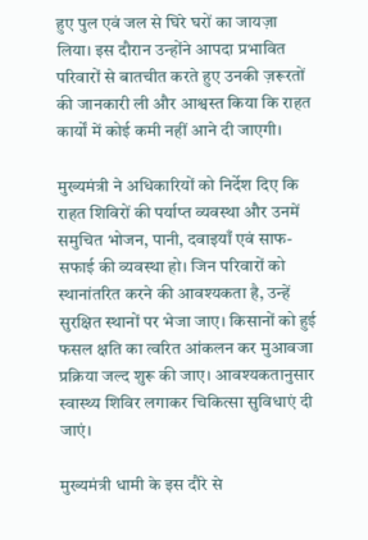हुए पुल एवं जल से घिरे घरों का जायज़ा लिया। इस दौरान उन्होंने आपदा प्रभावित परिवारों से बातचीत करते हुए उनकी ज़रूरतों की जानकारी ली और आश्वस्त किया कि राहत कार्यों में कोई कमी नहीं आने दी जाएगी।

मुख्यमंत्री ने अधिकारियों को निर्देश दिए कि राहत शिविरों की पर्याप्त व्यवस्था और उनमें समुचित भोजन, पानी, दवाइयाँ एवं साफ-सफाई की व्यवस्था हो। जिन परिवारों को स्थानांतरित करने की आवश्यकता है, उन्हें सुरक्षित स्थानों पर भेजा जाए। किसानों को हुई फसल क्षति का त्वरित आंकलन कर मुआवजा प्रक्रिया जल्द शुरू की जाए। आवश्यकतानुसार स्वास्थ्य शिविर लगाकर चिकित्सा सुविधाएं दी जाएं।

मुख्यमंत्री धामी के इस दौरे से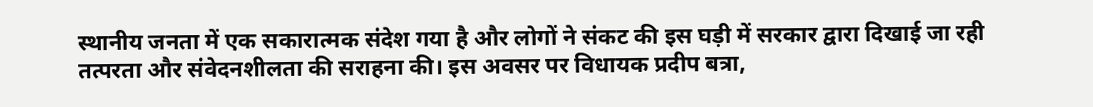स्थानीय जनता में एक सकारात्मक संदेश गया है और लोगों ने संकट की इस घड़ी में सरकार द्वारा दिखाई जा रही तत्परता और संवेदनशीलता की सराहना की। इस अवसर पर विधायक प्रदीप बत्रा,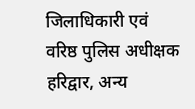जिलाधिकारी एवं वरिष्ठ पुलिस अधीक्षक हरिद्वार, अन्य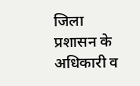जिला प्रशासन के अधिकारी व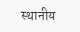स्थानीय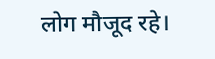लोग मौजूद रहे।